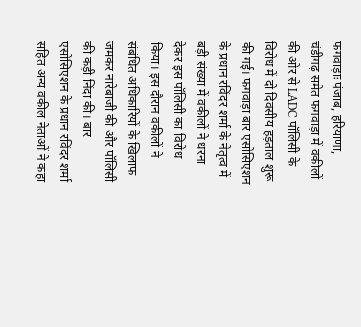फगवाड़ाः पंजाब, हरियाणा, चंडीगढ़ समेत फगवाड़ा में वकीलों की ओर से LADC पॉलिसी के विरोध में दो दिवसीय हड़ताल शुरू की गई। फगवाड़ा बार एसोसिएशन के प्रधान रविंदर शर्मा के नेतृत्व में बड़ी संख्या में वकीलों ने धरना देकर इस पॉलिसी का विरोध किया। इस दौरान वकीलों ने संबंधित अधिकारियों के खिलाफ जमकर नारेबाजी की और पॉलिसी की कड़ी निंदा की। बार एसोसिएशन के प्रधान रविंदर शर्मा सहित अन्य वकील नेताओं ने कहा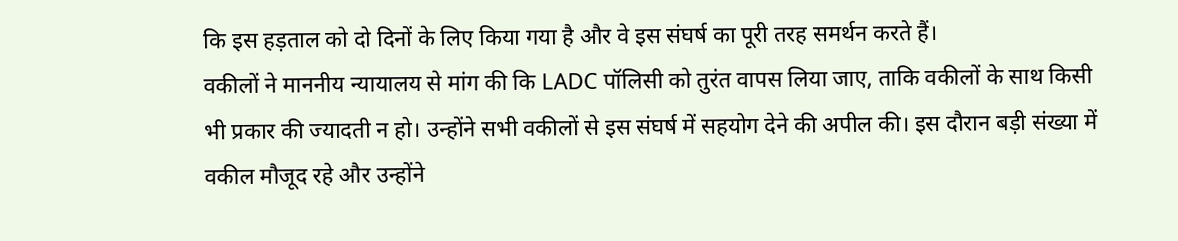कि इस हड़ताल को दो दिनों के लिए किया गया है और वे इस संघर्ष का पूरी तरह समर्थन करते हैं।
वकीलों ने माननीय न्यायालय से मांग की कि LADC पॉलिसी को तुरंत वापस लिया जाए, ताकि वकीलों के साथ किसी भी प्रकार की ज्यादती न हो। उन्होंने सभी वकीलों से इस संघर्ष में सहयोग देने की अपील की। इस दौरान बड़ी संख्या में वकील मौजूद रहे और उन्होंने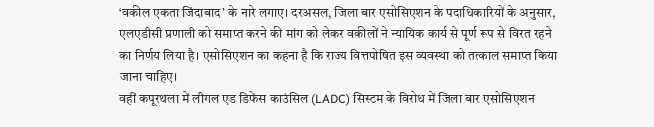‘वकील एकता जिंदाबाद’ के नारे लगाए। दरअसल, जिला बार एसोसिएशन के पदाधिकारियों के अनुसार, एलएडीसी प्रणाली को समाप्त करने की मांग को लेकर वकीलों ने न्यायिक कार्य से पूर्ण रूप से विरत रहने का निर्णय लिया है। एसोसिएशन का कहना है कि राज्य वित्तपोषित इस व्यवस्था को तत्काल समाप्त किया जाना चाहिए।
वहीं कपूरथला में लीगल एड डिफेंस काउंसिल (LADC) सिस्टम के विरोध में जिला बार एसोसिएशन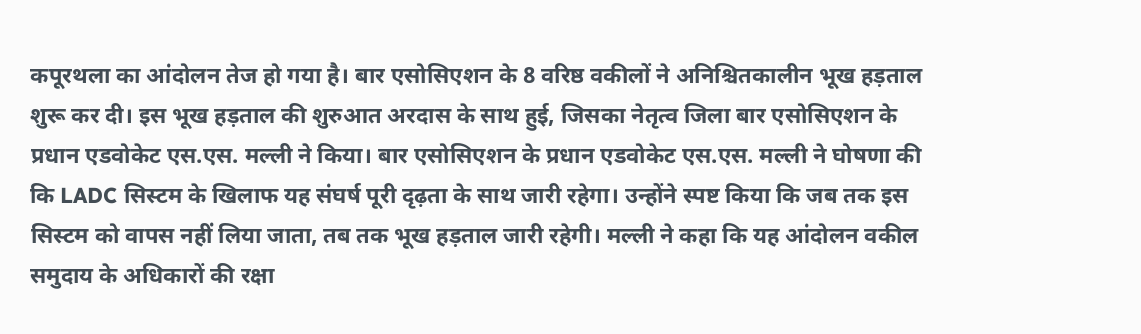कपूरथला का आंदोलन तेज हो गया है। बार एसोसिएशन के 8 वरिष्ठ वकीलों ने अनिश्चितकालीन भूख हड़ताल शुरू कर दी। इस भूख हड़ताल की शुरुआत अरदास के साथ हुई, जिसका नेतृत्व जिला बार एसोसिएशन के प्रधान एडवोकेट एस.एस. मल्ली ने किया। बार एसोसिएशन के प्रधान एडवोकेट एस.एस. मल्ली ने घोषणा की कि LADC सिस्टम के खिलाफ यह संघर्ष पूरी दृढ़ता के साथ जारी रहेगा। उन्होंने स्पष्ट किया कि जब तक इस सिस्टम को वापस नहीं लिया जाता, तब तक भूख हड़ताल जारी रहेगी। मल्ली ने कहा कि यह आंदोलन वकील समुदाय के अधिकारों की रक्षा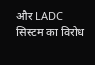और LADC सिस्टम का विरोध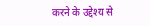करने के उद्देश्य से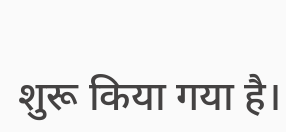शुरू किया गया है।